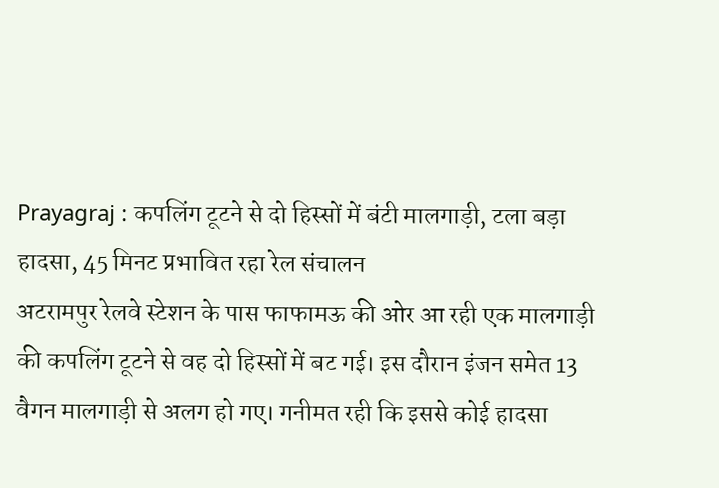Prayagraj : कपलिंग टूटने से दो हिस्सों में बंटी मालगाड़ी, टला बड़ा हादसा, 45 मिनट प्रभावित रहा रेल संचालन
अटरामपुर रेलवे स्टेशन के पास फाफामऊ की ओर आ रही एक मालगाड़ी की कपलिंग टूटने से वह दो हिस्सों में बट गई। इस दौरान इंजन समेत 13 वैगन मालगाड़ी से अलग हो गए। गनीमत रही कि इससे कोई हादसा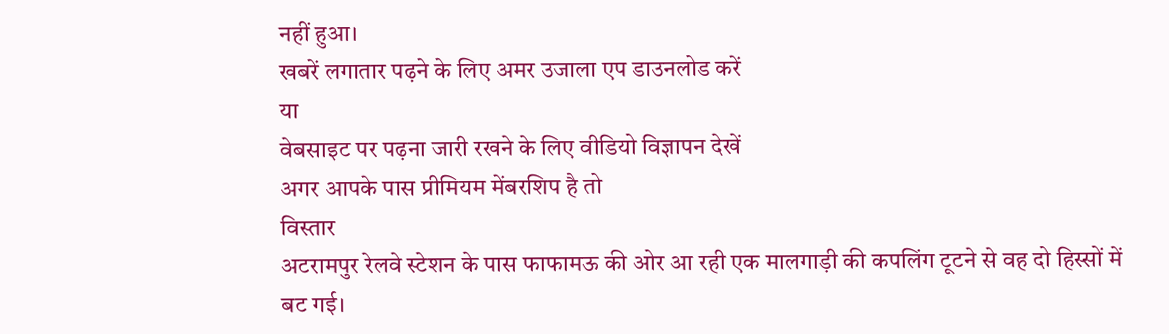नहीं हुआ।
खबरें लगातार पढ़ने के लिए अमर उजाला एप डाउनलोड करें
या
वेबसाइट पर पढ़ना जारी रखने के लिए वीडियो विज्ञापन देखें
अगर आपके पास प्रीमियम मेंबरशिप है तो
विस्तार
अटरामपुर रेलवे स्टेशन के पास फाफामऊ की ओर आ रही एक मालगाड़ी की कपलिंग टूटने से वह दो हिस्सों में बट गई।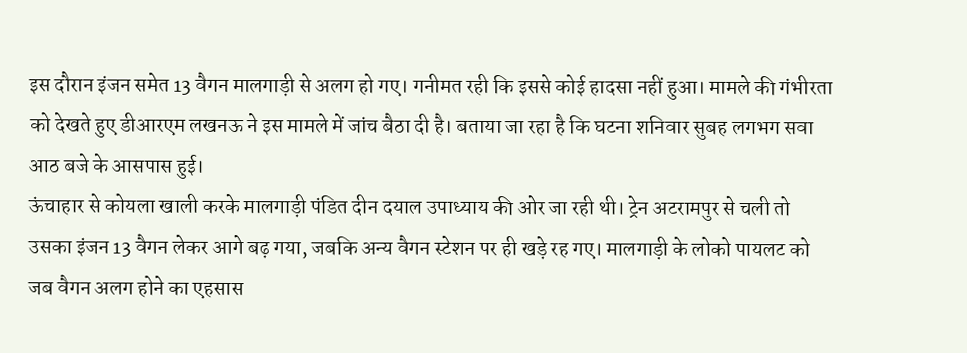इस दौरान इंजन समेत 13 वैगन मालगाड़ी से अलग हो गए। गनीमत रही कि इससे कोई हादसा नहीं हुआ। मामले की गंभीरता को देखते हुए डीआरएम लखनऊ ने इस मामले में जांच बैठा दी है। बताया जा रहा है कि घटना शनिवार सुबह लगभग सवा आठ बजे के आसपास हुई।
ऊंचाहार से कोयला खाली करके मालगाड़ी पंडित दीन दयाल उपाध्याय की ओर जा रही थी। ट्रेन अटरामपुर से चली तो उसका इंजन 13 वैगन लेकर आगे बढ़ गया, जबकि अन्य वैगन स्टेशन पर ही खड़े रह गए। मालगाड़ी के लोको पायलट को जब वैगन अलग होने का एहसास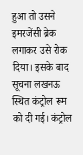हुआ तो उसने इमरजेंसी ब्रेक लगाकर उसे रोक दिया। इसके बाद सूचना लखनऊ स्थित कंट्रोल रूम को दी गई। कंट्रोल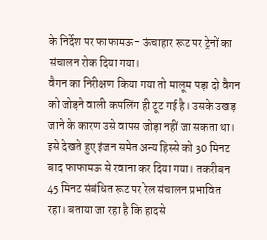के निर्देश पर फाफामऊ- ऊंचाहार रूट पर ट्रेनों का संचालन रोक दिया गया।
वैगन का निरीक्षण किया गया तो मालूम पड़ा दो वैगन को जोड़ने वाली कपलिंग ही टूट गई है। उसके उखड़ जाने के कारण उसे वापस जोड़ा नहीं जा सकता था। इसे देखते हुए इंजन समेत अन्य हिस्से को 30 मिनट बाद फाफामऊ से रवाना कर दिया गया। तकरीबन 45 मिनट संबंधित रूट पर रेल संचालन प्रभावित रहा। बताया जा रहा है कि हादसे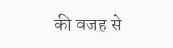की वजह से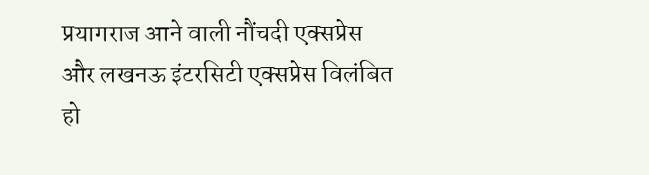प्रयागराज आने वाली नौंचदी एक्सप्रेस और लखनऊ इंटरसिटी एक्सप्रेस विलंबित हो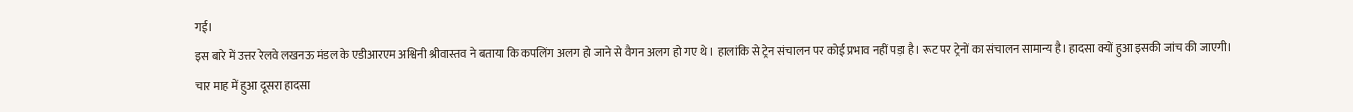गई।
इस बारे में उत्तर रेलवे लखनऊ मंडल के एडीआरएम अश्विनी श्रीवास्तव ने बताया कि कपलिंग अलग हो जाने से वैगन अलग हो गए थे । हालांकि से ट्रेन संचालन पर कोई प्रभाव नहीं पड़ा है। रूट पर ट्रेनों का संचालन सामान्य है। हादसा क्यों हुआ इसकी जांच की जाएगी।
चार माह में हुआ दूसरा हादसा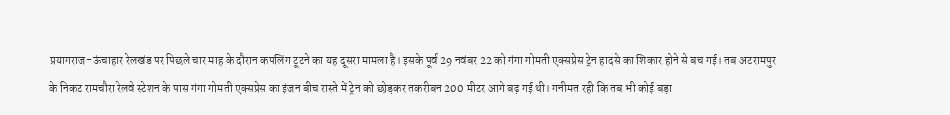प्रयागराज-ऊंचाहार रेलखंड पर पिछले चार माह के दौरान कपलिंग टूटने का यह दूसरा मामला है। इसके पूर्व 29 नवंबर 22 को गंगा गोमती एक्सप्रेस ट्रेन हादसे का शिकार होने से बच गई। तब अटरामपुर के निकट रामचौरा रेलवे स्टेशन के पास गंगा गोमती एक्सप्रेस का इंजन बीच रास्ते में ट्रेन को छोड़कर तकरीबन 200 मीटर आगे बढ़ गई थी। गनीमत रही कि तब भी कोई बड़ा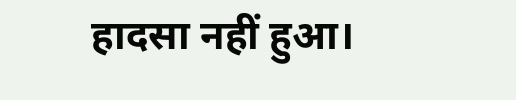हादसा नहीं हुआ।